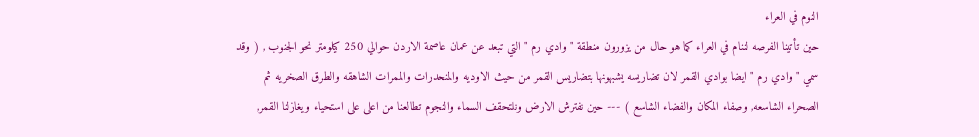النوم في العراء
حين تأتينا الفرصه لننام في العراء كما هو حال من يزورون منطقة " وادي رم " التي تبعد عن عمان عاصمة الاردن حوالي 250 كيلومتر نحو الجنوب , ( وقد سمي " وادي رم " ايضا بوادي القمر لان تضاريسه يشبهونها بتضاريس القمر من حيث الاوديه والمنحدرات والممرات الشاهقه والطرق الصخريه ثم الصحراء الشاسعه, وصفاء المكان والفضاء الشاسع ) --- حين نفترش الارض ونلتحقف السماء والنجوم تطالعنا من اعلى على استحياء ويغازلنا القمر,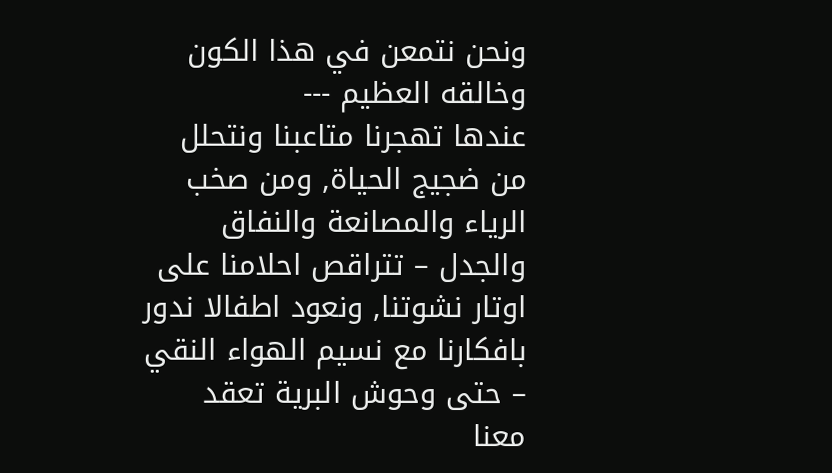ونحن نتمعن في هذا الكون وخالقه العظيم ---
عندها تهجرنا متاعبنا ونتحلل من ضجيج الحياة, ومن صخب الرياء والمصانعة والنفاق والجدل – تتراقص احلامنا على اوتار نشوتنا, ونعود اطفالا ندور بافكارنا مع نسيم الهواء النقي – حتى وحوش البرية تعقد معنا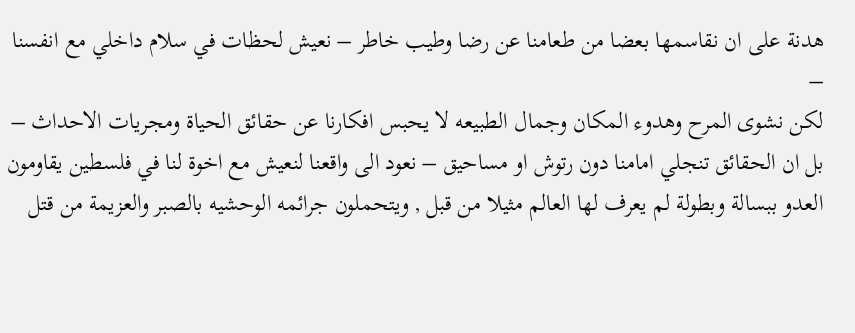هدنة على ان نقاسمها بعضا من طعامنا عن رضا وطيب خاطر – نعيش لحظات في سلام داخلي مع انفسنا –
لكن نشوى المرح وهدوء المكان وجمال الطبيعه لا يحبس افكارنا عن حقائق الحياة ومجريات الاحداث – بل ان الحقائق تنجلي امامنا دون رتوش او مساحيق – نعود الى واقعنا لنعيش مع اخوة لنا في فلسطين يقاومون العدو ببسالة وبطولة لم يعرف لها العالم مثيلا من قبل , ويتحملون جرائمه الوحشيه بالصبر والعزيمة من قتل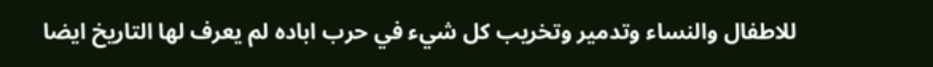للاطفال والنساء وتدمير وتخريب كل شيء في حرب اباده لم يعرف لها التاريخ ايضا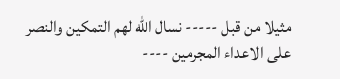مثيلا من قبل ----- نسال الله لهم التمكين والنصر على الاعداء المجرمين ----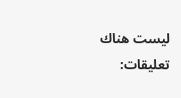ليست هناك تعليقات: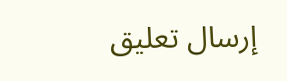إرسال تعليق